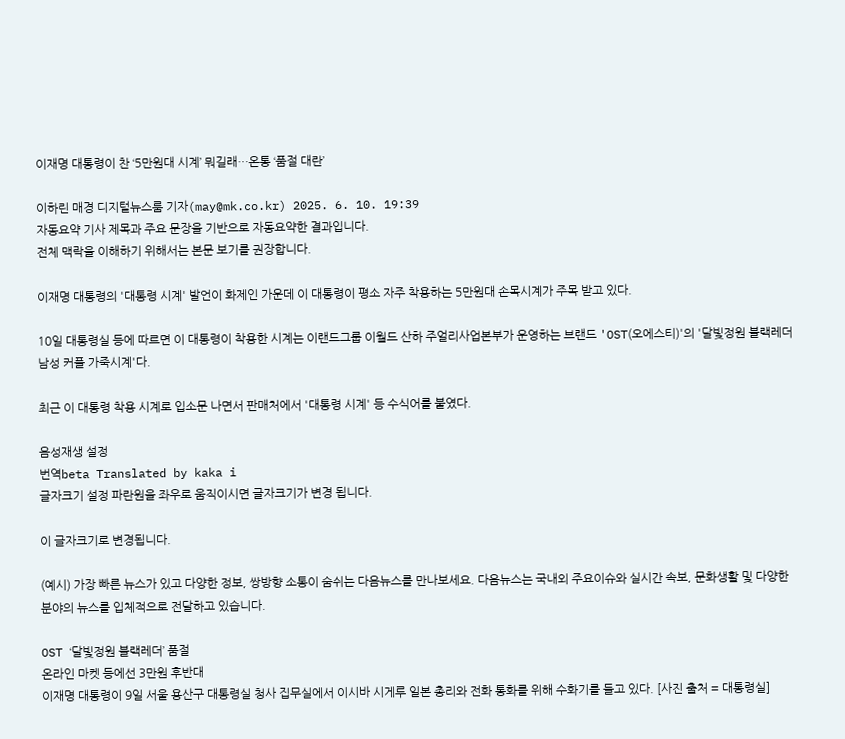이재명 대통령이 찬 ‘5만원대 시계’ 뭐길래…온통 ‘품절 대란’

이하린 매경 디지털뉴스룸 기자(may@mk.co.kr) 2025. 6. 10. 19:39
자동요약 기사 제목과 주요 문장을 기반으로 자동요약한 결과입니다.
전체 맥락을 이해하기 위해서는 본문 보기를 권장합니다.

이재명 대통령의 '대통령 시계' 발언이 화제인 가운데 이 대통령이 평소 자주 착용하는 5만원대 손목시계가 주목 받고 있다.

10일 대통령실 등에 따르면 이 대통령이 착용한 시계는 이랜드그룹 이월드 산하 주얼리사업본부가 운영하는 브랜드 'OST(오에스티)'의 '달빛정원 블랙레더 남성 커플 가죽시계'다.

최근 이 대통령 착용 시계로 입소문 나면서 판매처에서 '대통령 시계' 등 수식어를 붙였다.

음성재생 설정
번역beta Translated by kaka i
글자크기 설정 파란원을 좌우로 움직이시면 글자크기가 변경 됩니다.

이 글자크기로 변경됩니다.

(예시) 가장 빠른 뉴스가 있고 다양한 정보, 쌍방향 소통이 숨쉬는 다음뉴스를 만나보세요. 다음뉴스는 국내외 주요이슈와 실시간 속보, 문화생활 및 다양한 분야의 뉴스를 입체적으로 전달하고 있습니다.

OST ‘달빛정원 블랙레더’ 품절
온라인 마켓 등에선 3만원 후반대
이재명 대통령이 9일 서울 용산구 대통령실 청사 집무실에서 이시바 시게루 일본 총리와 전화 통화를 위해 수화기를 들고 있다. [사진 출처 = 대통령실]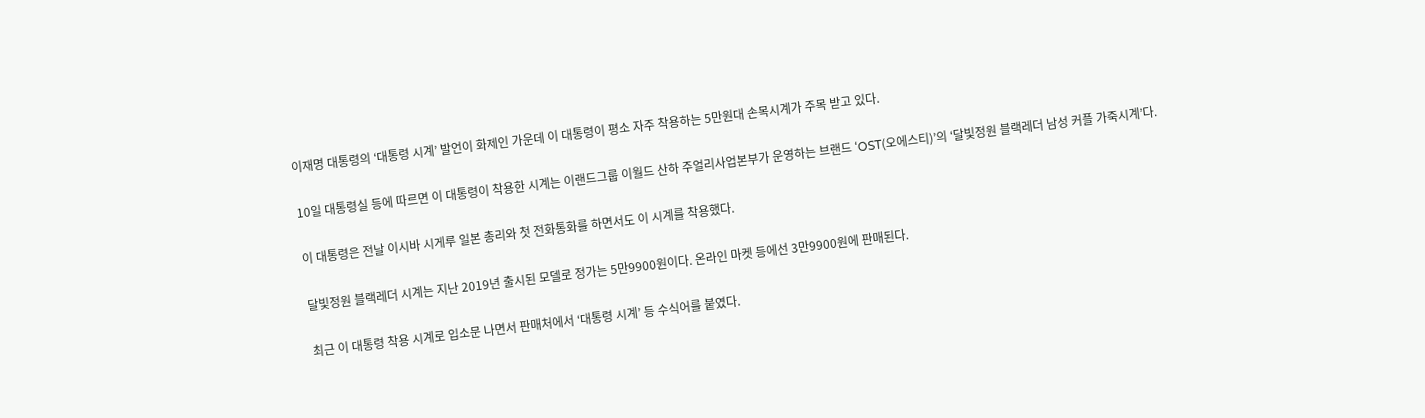이재명 대통령의 ‘대통령 시계’ 발언이 화제인 가운데 이 대통령이 평소 자주 착용하는 5만원대 손목시계가 주목 받고 있다.

10일 대통령실 등에 따르면 이 대통령이 착용한 시계는 이랜드그룹 이월드 산하 주얼리사업본부가 운영하는 브랜드 ‘OST(오에스티)’의 ‘달빛정원 블랙레더 남성 커플 가죽시계’다.

이 대통령은 전날 이시바 시게루 일본 총리와 첫 전화통화를 하면서도 이 시계를 착용했다.

달빛정원 블랙레더 시계는 지난 2019년 출시된 모델로 정가는 5만9900원이다. 온라인 마켓 등에선 3만9900원에 판매된다.

최근 이 대통령 착용 시계로 입소문 나면서 판매처에서 ‘대통령 시계’ 등 수식어를 붙였다.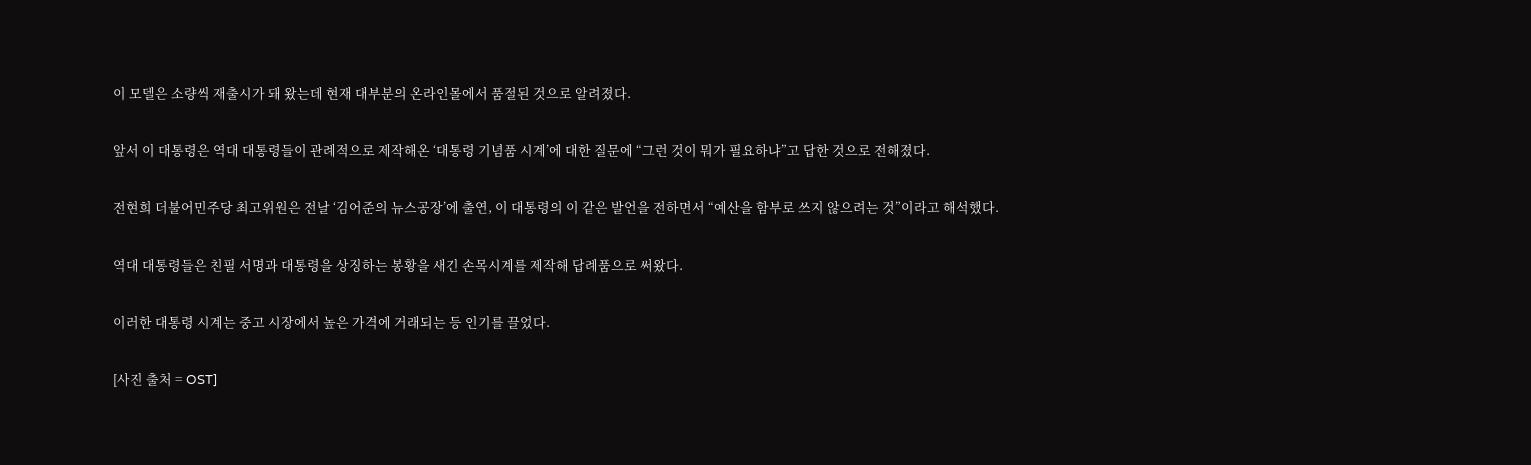이 모델은 소량씩 재출시가 돼 왔는데 현재 대부분의 온라인몰에서 품절된 것으로 알려졌다.

앞서 이 대통령은 역대 대통령들이 관례적으로 제작해온 ‘대통령 기념품 시계’에 대한 질문에 “그런 것이 뭐가 필요하냐”고 답한 것으로 전해졌다.

전현희 더불어민주당 최고위원은 전날 ‘김어준의 뉴스공장’에 출연, 이 대통령의 이 같은 발언을 전하면서 “예산을 함부로 쓰지 않으려는 것”이라고 해석했다.

역대 대통령들은 친필 서명과 대통령을 상징하는 봉황을 새긴 손목시계를 제작해 답례품으로 써왔다.

이러한 대통령 시계는 중고 시장에서 높은 가격에 거래되는 등 인기를 끌었다.

[사진 출처 = OST]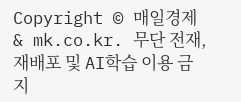Copyright © 매일경제 & mk.co.kr. 무단 전재, 재배포 및 AI학습 이용 금지